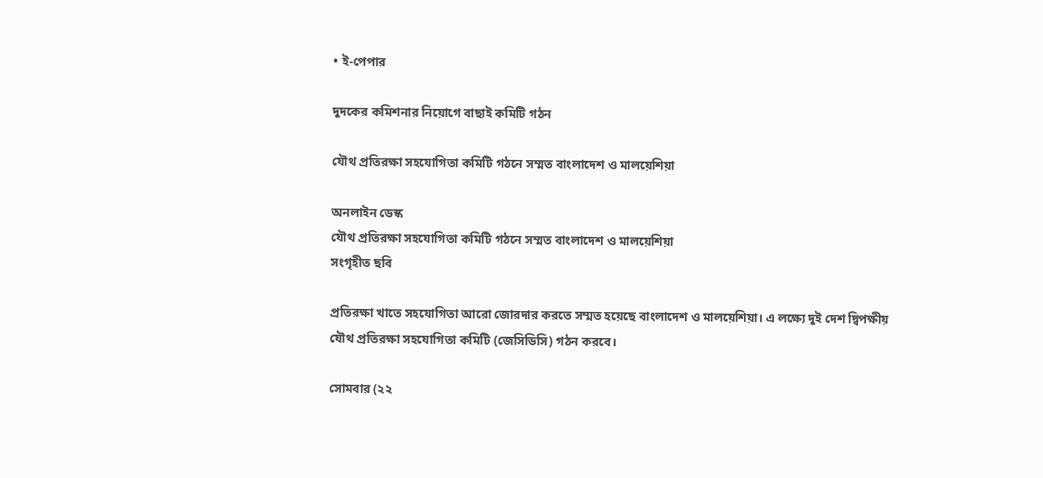• ই-পেপার

দুদকের কমিশনার নিয়োগে বাছাই কমিটি গঠন

যৌথ প্রতিরক্ষা সহযোগিতা কমিটি গঠনে সম্মত বাংলাদেশ ও মালয়েশিয়া

অনলাইন ডেস্ক
যৌথ প্রতিরক্ষা সহযোগিতা কমিটি গঠনে সম্মত বাংলাদেশ ও মালয়েশিয়া
সংগৃহীত ছবি

প্রতিরক্ষা খাতে সহযোগিতা আরো জোরদার করতে সম্মত হয়েছে বাংলাদেশ ও মালয়েশিয়া। এ লক্ষ্যে দুই দেশ দ্বিপক্ষীয় যৌথ প্রতিরক্ষা সহযোগিতা কমিটি (জেসিডিসি) গঠন করবে।

সোমবার (২২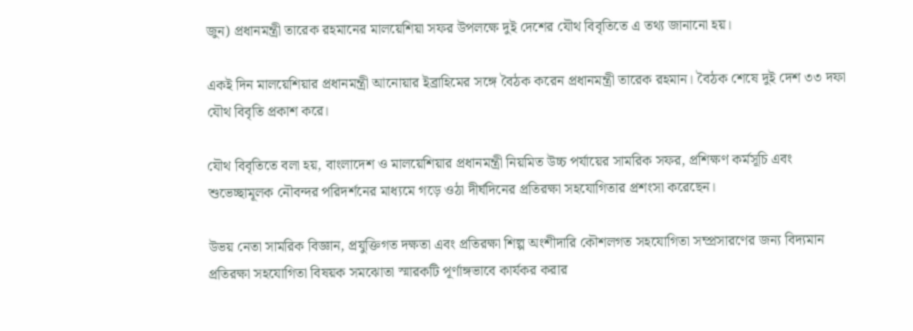জুন) প্রধানমন্ত্রী তারেক রহমানের মালয়েশিয়া সফর উপলক্ষে দুই দেশের যৌথ বিবৃতিতে এ তথ্য জানানো হয়।

একই দিন মালয়েশিয়ার প্রধানমন্ত্রী আনোয়ার ইব্রাহিমের সঙ্গে বৈঠক করেন প্রধানমন্ত্রী তারেক রহমান। বৈঠক শেষে দুই দেশ ৩৩ দফা যৌথ বিবৃতি প্রকাশ করে।

যৌথ বিবৃতিতে বলা হয়, বাংলাদেশ ও মালয়েশিয়ার প্রধানমন্ত্রী নিয়মিত উচ্চ পর্যায়ের সামরিক সফর, প্রশিক্ষণ কর্মসূচি এবং শুভেচ্ছামূলক নৌবন্দর পরিদর্শনের মাধ্যমে গড়ে ওঠা দীর্ঘদিনের প্রতিরক্ষা সহযোগিতার প্রশংসা করেছেন।

উভয় নেতা সামরিক বিজ্ঞান, প্রযুক্তিগত দক্ষতা এবং প্রতিরক্ষা শিল্প অংশীদারি কৌশলগত সহযোগিতা সম্প্রসারণের জন্য বিদ্যমান প্রতিরক্ষা সহযোগিতা বিষয়ক সমঝোতা স্মারকটি পূর্ণাঙ্গভাবে কার্যকর করার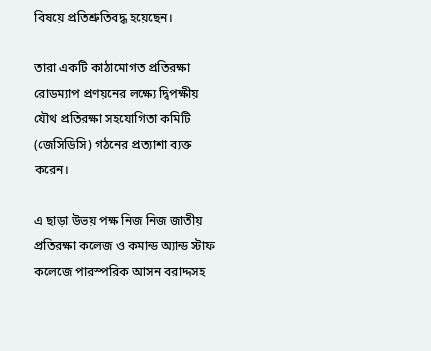বিষয়ে প্রতিশ্রুতিবদ্ধ হয়েছেন।

তারা একটি কাঠামোগত প্রতিরক্ষা রোডম্যাপ প্রণয়নের লক্ষ্যে দ্বিপক্ষীয় যৌথ প্রতিরক্ষা সহযোগিতা কমিটি (জেসিডিসি) গঠনের প্রত্যাশা ব্যক্ত করেন।

এ ছাড়া উভয় পক্ষ নিজ নিজ জাতীয় প্রতিরক্ষা কলেজ ও কমান্ড অ্যান্ড স্টাফ কলেজে পারস্পরিক আসন বরাদ্দসহ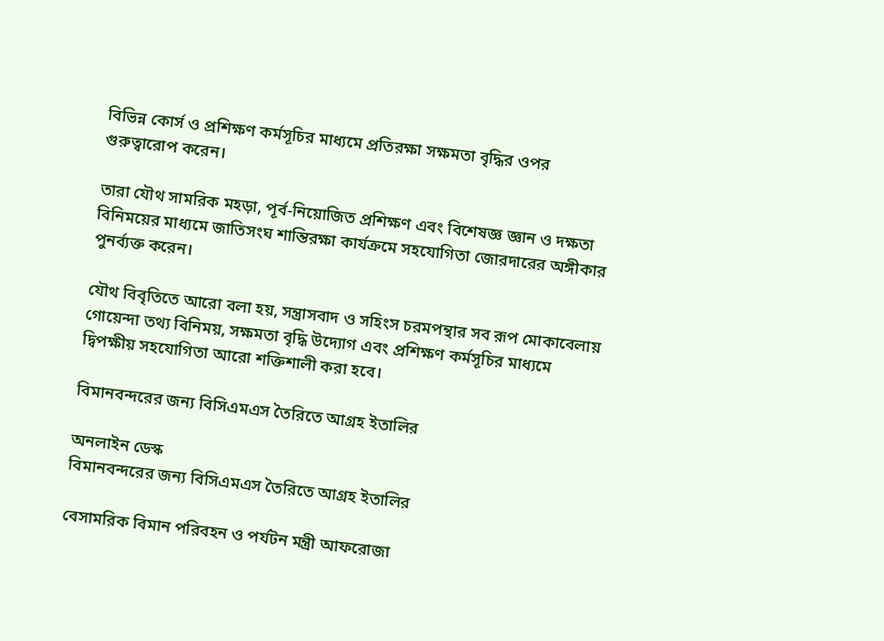বিভিন্ন কোর্স ও প্রশিক্ষণ কর্মসূচির মাধ্যমে প্রতিরক্ষা সক্ষমতা বৃদ্ধির ওপর গুরুত্বারোপ করেন।

তারা যৌথ সামরিক মহড়া, পূর্ব-নিয়োজিত প্রশিক্ষণ এবং বিশেষজ্ঞ জ্ঞান ও দক্ষতা বিনিময়ের মাধ্যমে জাতিসংঘ শান্তিরক্ষা কার্যক্রমে সহযোগিতা জোরদারের অঙ্গীকার পুনর্ব্যক্ত করেন।

যৌথ বিবৃতিতে আরো বলা হয়, সন্ত্রাসবাদ ও সহিংস চরমপন্থার সব রূপ মোকাবেলায় গোয়েন্দা তথ্য বিনিময়, সক্ষমতা বৃদ্ধি উদ্যোগ এবং প্রশিক্ষণ কর্মসূচির মাধ্যমে দ্বিপক্ষীয় সহযোগিতা আরো শক্তিশালী করা হবে।

বিমানবন্দরের জন্য বিসিএমএস তৈরিতে আগ্রহ ইতালির

অনলাইন ডেস্ক
বিমানবন্দরের জন্য বিসিএমএস তৈরিতে আগ্রহ ইতালির

বেসামরিক বিমান পরিবহন ও পর্যটন মন্ত্রী আফরোজা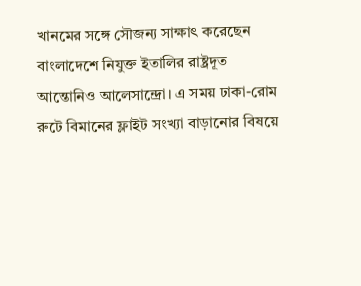খানমের সঙ্গে সৌজন্য সাক্ষাৎ করেছেন বাংলাদেশে নিযুক্ত ইতালির রাষ্ট্রদূত আন্তোনিও আলেসান্দ্রো। এ সময় ঢাকা-রোম রুটে বিমানের ফ্লাইট সংখ্যা বাড়ানোর বিষয়ে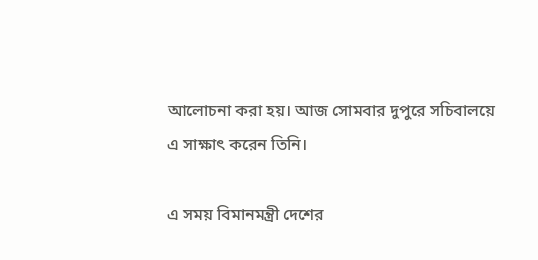আলোচনা করা হয়। আজ সোমবার দুপুরে সচিবালয়ে এ সাক্ষাৎ করেন তিনি।

এ সময় বিমানমন্ত্রী দেশের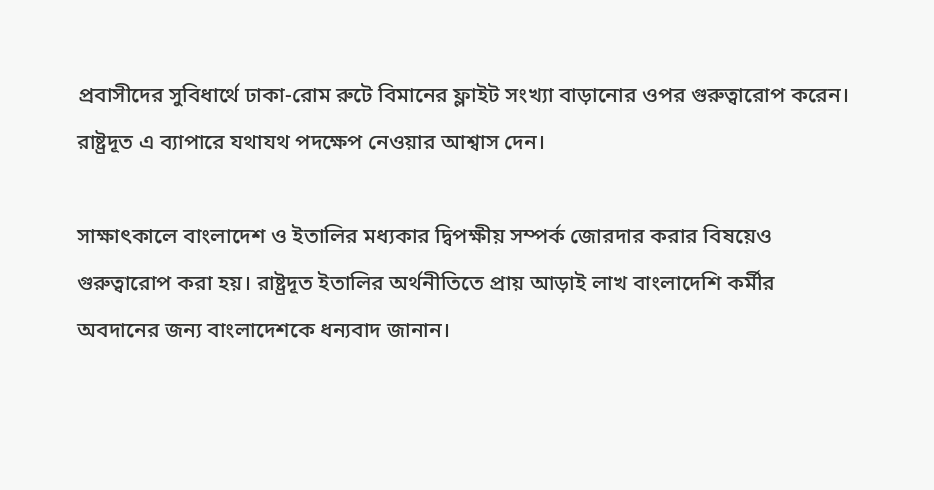প্রবাসীদের সুবিধার্থে ঢাকা-রোম রুটে বিমানের ফ্লাইট সংখ্যা বাড়ানোর ওপর গুরুত্বারোপ করেন। রাষ্ট্রদূত এ ব্যাপারে যথাযথ পদক্ষেপ নেওয়ার আশ্বাস দেন।

সাক্ষাৎকালে বাংলাদেশ ও ইতালির মধ্যকার দ্বিপক্ষীয় সম্পর্ক জোরদার করার বিষয়েও গুরুত্বারোপ করা হয়। রাষ্ট্রদূত ইতালির অর্থনীতিতে প্রায় আড়াই লাখ বাংলাদেশি কর্মীর অবদানের জন্য বাংলাদেশকে ধন্যবাদ জানান।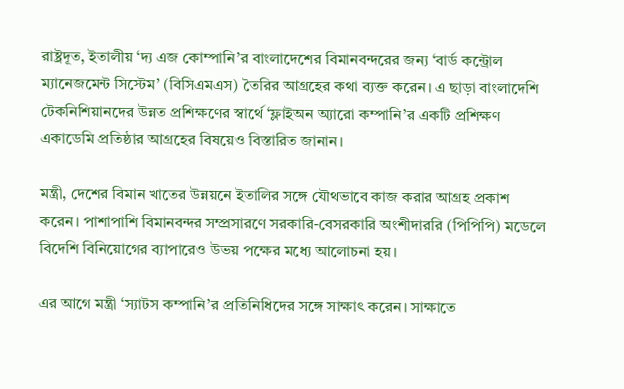রাষ্ট্রদূত, ইতালীয় ‘দ্য এজ কোম্পানি’র বাংলাদেশের বিমানবন্দরের জন্য ‘বার্ড কন্ট্রোল ম্যানেজমেন্ট সিস্টেম’ (বিসিএমএস) তৈরির আগ্রহের কথা ব্যক্ত করেন। এ ছাড়া বাংলাদেশি টেকনিশিয়ানদের উন্নত প্রশিক্ষণের স্বার্থে ‘ফ্লাইঅন অ্যারো কম্পানি’র একটি প্রশিক্ষণ একাডেমি প্রতিষ্ঠার আগ্রহের বিষয়েও বিস্তারিত জানান।

মন্ত্রী, দেশের বিমান খাতের উন্নয়নে ইতালির সঙ্গে যৌথভাবে কাজ করার আগ্রহ প্রকাশ করেন। পাশাপাশি বিমানবন্দর সম্প্রসারণে সরকারি-বেসরকারি অংশীদাররি (পিপিপি) মডেলে বিদেশি বিনিয়োগের ব্যাপারেও উভয় পক্ষের মধ্যে আলোচনা হয়।

এর আগে মন্ত্রী ‘স্যাটস কম্পানি’র প্রতিনিধিদের সঙ্গে সাক্ষাৎ করেন। সাক্ষাতে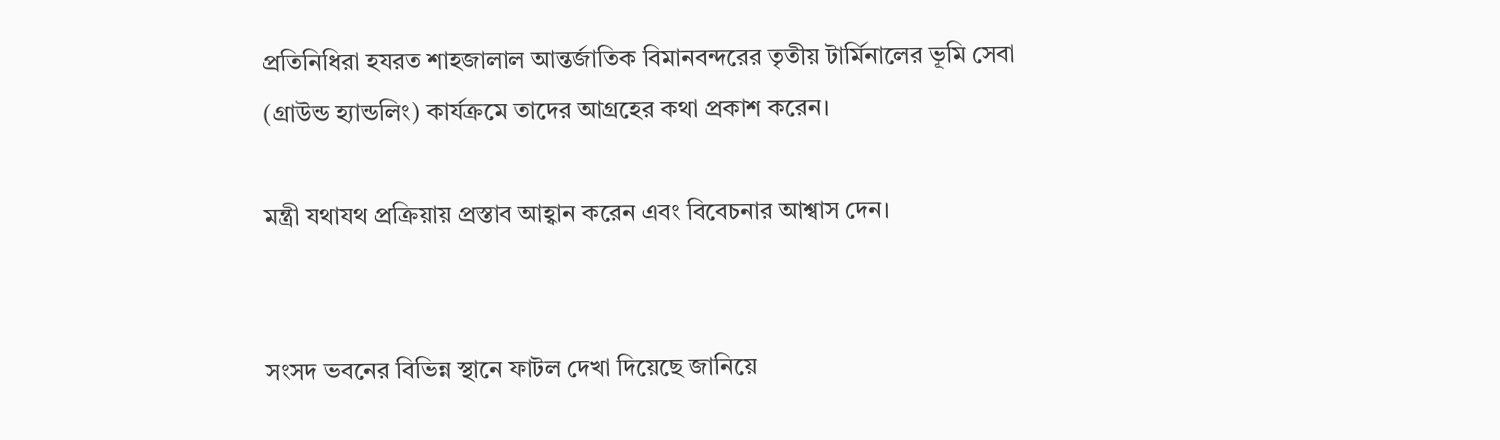প্রতিনিধিরা হযরত শাহজালাল আন্তর্জাতিক বিমানবন্দরের তৃতীয় টার্মিনালের ভূমি সেবা (গ্রাউন্ড হ্যান্ডলিং) কার্যক্রমে তাদের আগ্রহের কথা প্রকাশ করেন।

মন্ত্রী যথাযথ প্রক্রিয়ায় প্রস্তাব আহ্বান করেন এবং বিবেচনার আশ্বাস দেন।


সংসদ ভবনের বিভিন্ন স্থানে ফাটল দেখা দিয়েছে জানিয়ে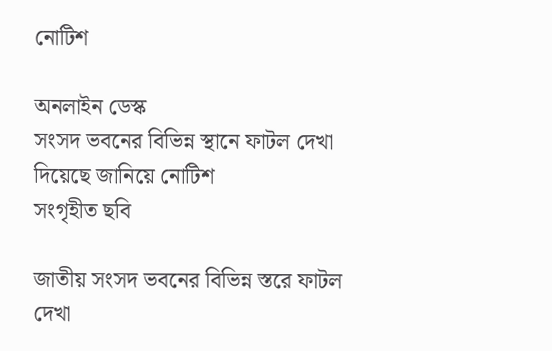নোটিশ

অনলাইন ডেস্ক
সংসদ ভবনের বিভিন্ন স্থানে ফাটল দেখা দিয়েছে জানিয়ে নোটিশ
সংগৃহীত ছবি

জাতীয় সংসদ ভবনের বিভিন্ন স্তরে ফাটল দেখা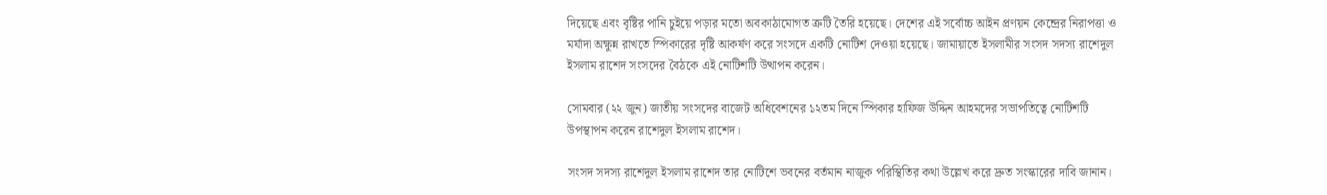দিয়েছে এবং বৃষ্টির পানি চুইয়ে পড়ার মতো অবকাঠামোগত ত্রুটি তৈরি হয়েছে। দেশের এই সর্বোচ্চ আইন প্রণয়ন কেন্দ্রের নিরাপত্তা ও মর্যাদা অক্ষুন্ন রাখতে স্পিকারের দৃষ্টি আকর্ষণ করে সংসদে একটি নোটিশ দেওয়া হয়েছে। জামায়াতে ইসলামীর সংসদ সদস্য রাশেদুল ইসলাম রাশেদ সংসদের বৈঠকে এই নোটিশটি উত্থাপন করেন।

সোমবার (২২ জুন) জাতীয় সংসদের বাজেট অধিবেশনের ১২তম দিনে স্পিকার হাফিজ উদ্দিন আহমদের সভাপতিত্বে নোটিশটি উপস্থাপন করেন রাশেদুল ইসলাম রাশেদ।

সংসদ সদস্য রাশেদুল ইসলাম রাশেদ তার নোটিশে ভবনের বর্তমান নাজুক পরিস্থিতির কথা উল্লেখ করে দ্রুত সংস্কারের দাবি জানান।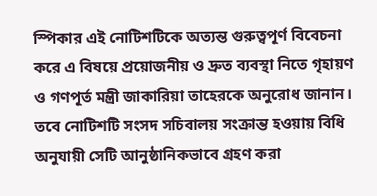স্পিকার এই নোটিশটিকে অত্যন্ত গুরুত্বপূর্ণ বিবেচনা করে এ বিষয়ে প্রয়োজনীয় ও দ্রুত ব্যবস্থা নিতে গৃহায়ণ ও গণপূর্ত মন্ত্রী জাকারিয়া তাহেরকে অনুরোধ জানান। তবে নোটিশটি সংসদ সচিবালয় সংক্রান্ত হওয়ায় বিধি অনুযায়ী সেটি আনুষ্ঠানিকভাবে গ্রহণ করা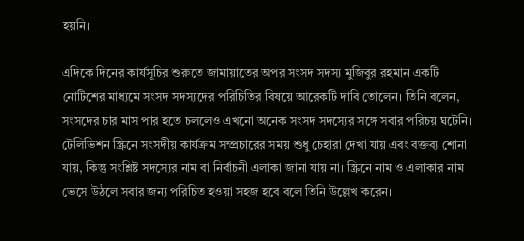হয়নি।

এদিকে দিনের কার্যসূচির শুরুতে জামায়াতের অপর সংসদ সদস্য মুজিবুর রহমান একটি নোটিশের মাধ্যমে সংসদ সদস্যদের পরিচিতির বিষয়ে আরেকটি দাবি তোলেন। তিনি বলেন, সংসদের চার মাস পার হতে চললেও এখনো অনেক সংসদ সদস্যের সঙ্গে সবার পরিচয় ঘটেনি। টেলিভিশন স্ক্রিনে সংসদীয় কার্যক্রম সম্প্রচারের সময় শুধু চেহারা দেখা যায় এবং বক্তব্য শোনা যায়, কিন্তু সংশ্লিষ্ট সদস্যের নাম বা নির্বাচনী এলাকা জানা যায় না। স্ক্রিনে নাম ও এলাকার নাম ভেসে উঠলে সবার জন্য পরিচিত হওয়া সহজ হবে বলে তিনি উল্লেখ করেন।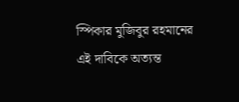স্পিকার মুজিবুর রহমানের এই দাবিকে অত্যন্ত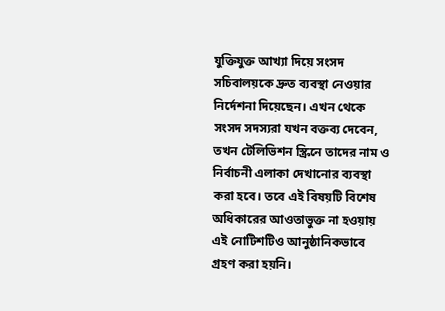যুক্তিযুক্ত আখ্যা দিয়ে সংসদ সচিবালয়কে দ্রুত ব্যবস্থা নেওয়ার নির্দেশনা দিয়েছেন। এখন থেকে সংসদ সদস্যরা যখন বক্তব্য দেবেন, তখন টেলিভিশন স্ক্রিনে তাদের নাম ও নির্বাচনী এলাকা দেখানোর ব্যবস্থা করা হবে। তবে এই বিষয়টি বিশেষ অধিকারের আওতাভুক্ত না হওয়ায় এই নোটিশটিও আনুষ্ঠানিকভাবে গ্রহণ করা হয়নি।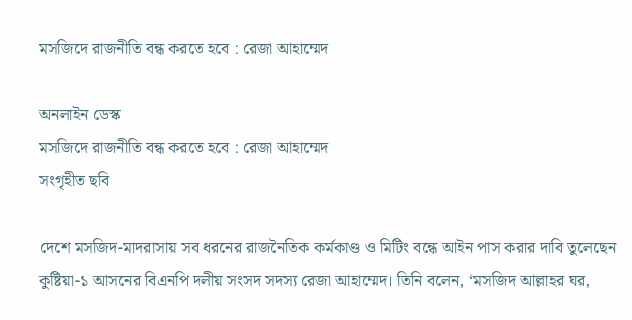মসজিদে রাজনীতি বন্ধ করতে হবে : রেজা আহাম্মেদ

অনলাইন ডেস্ক
মসজিদে রাজনীতি বন্ধ করতে হবে : রেজা আহাম্মেদ
সংগৃহীত ছবি

দেশে মসজিদ-মাদরাসায় সব ধরনের রাজনৈতিক কর্মকাণ্ড ও মিটিং বন্ধে আইন পাস করার দাবি তুলেছেন কুষ্টিয়া-১ আসনের বিএনপি দলীয় সংসদ সদস্য রেজা আহাম্মেদ। তিনি বলেন, ‘মসজিদ আল্লাহর ঘর,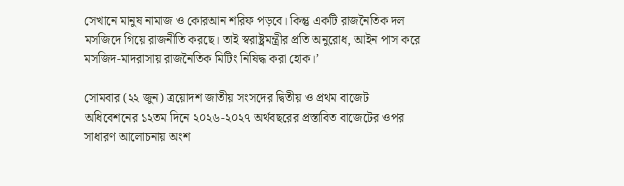সেখানে মানুষ নামাজ ও কোরআন শরিফ পড়বে। কিন্তু একটি রাজনৈতিক দল মসজিদে গিয়ে রাজনীতি করছে। তাই স্বরাষ্ট্রমন্ত্রীর প্রতি অনুরোধ, আইন পাস করে মসজিদ-মাদরাসায় রাজনৈতিক মিটিং নিষিদ্ধ করা হোক।’

সোমবার (২২ জুন) ত্রয়োদশ জাতীয় সংসদের দ্বিতীয় ও প্রথম বাজেট অধিবেশনের ১২তম দিনে ২০২৬-২০২৭ অর্থবছরের প্রস্তাবিত বাজেটের ওপর সাধারণ আলোচনায় অংশ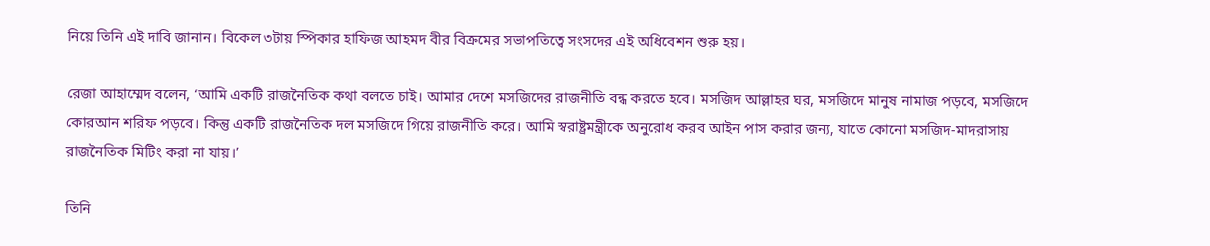নিয়ে তিনি এই দাবি জানান। বিকেল ৩টায় স্পিকার হাফিজ আহমদ বীর বিক্রমের সভাপতিত্বে সংসদের এই অধিবেশন শুরু হয়।

রেজা আহাম্মেদ বলেন, ‘আমি একটি রাজনৈতিক কথা বলতে চাই। আমার দেশে মসজিদের রাজনীতি বন্ধ করতে হবে। মসজিদ আল্লাহর ঘর, মসজিদে মানুষ নামাজ পড়বে, মসজিদে কোরআন শরিফ পড়বে। কিন্তু একটি রাজনৈতিক দল মসজিদে গিয়ে রাজনীতি করে। আমি স্বরাষ্ট্রমন্ত্রীকে অনুরোধ করব আইন পাস করার জন্য, যাতে কোনো মসজিদ-মাদরাসায় রাজনৈতিক মিটিং করা না যায়।’

তিনি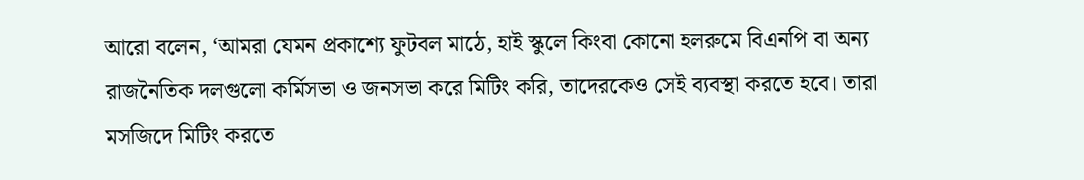আরো বলেন, ‘আমরা যেমন প্রকাশ্যে ফুটবল মাঠে, হাই স্কুলে কিংবা কোনো হলরুমে বিএনপি বা অন্য রাজনৈতিক দলগুলো কর্মিসভা ও জনসভা করে মিটিং করি, তাদেরকেও সেই ব্যবস্থা করতে হবে। তারা মসজিদে মিটিং করতে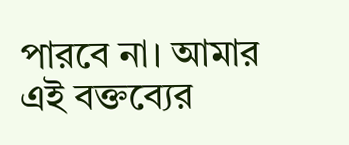পারবে না। আমার এই বক্তব্যের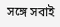সঙ্গে সবাই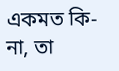একমত কি-না, তা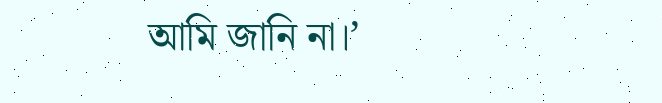আমি জানি না।’